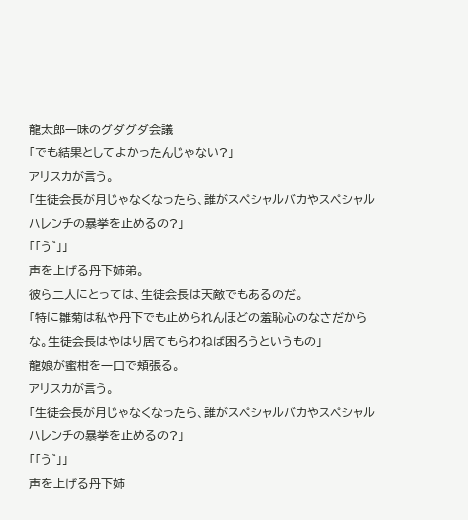龍太郎一味のグダグダ会議
「でも結果としてよかったんじゃない?」
アリスカが言う。
「生徒会長が月じゃなくなったら、誰がスペシャルバカやスペシャルハレンチの暴挙を止めるの?」
「「う゛」」
声を上げる丹下姉弟。
彼ら二人にとっては、生徒会長は天敵でもあるのだ。
「特に雛菊は私や丹下でも止められんほどの羞恥心のなさだからな。生徒会長はやはり居てもらわねば困ろうというもの」
龍娘が蜜柑を一口で頬張る。
アリスカが言う。
「生徒会長が月じゃなくなったら、誰がスペシャルバカやスペシャルハレンチの暴挙を止めるの?」
「「う゛」」
声を上げる丹下姉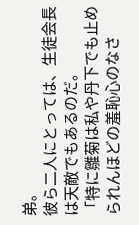弟。
彼ら二人にとっては、生徒会長は天敵でもあるのだ。
「特に雛菊は私や丹下でも止められんほどの羞恥心のなさ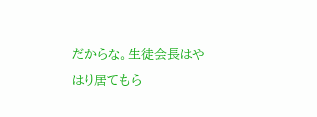だからな。生徒会長はやはり居てもら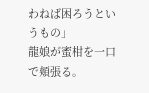わねば困ろうというもの」
龍娘が蜜柑を一口で頬張る。